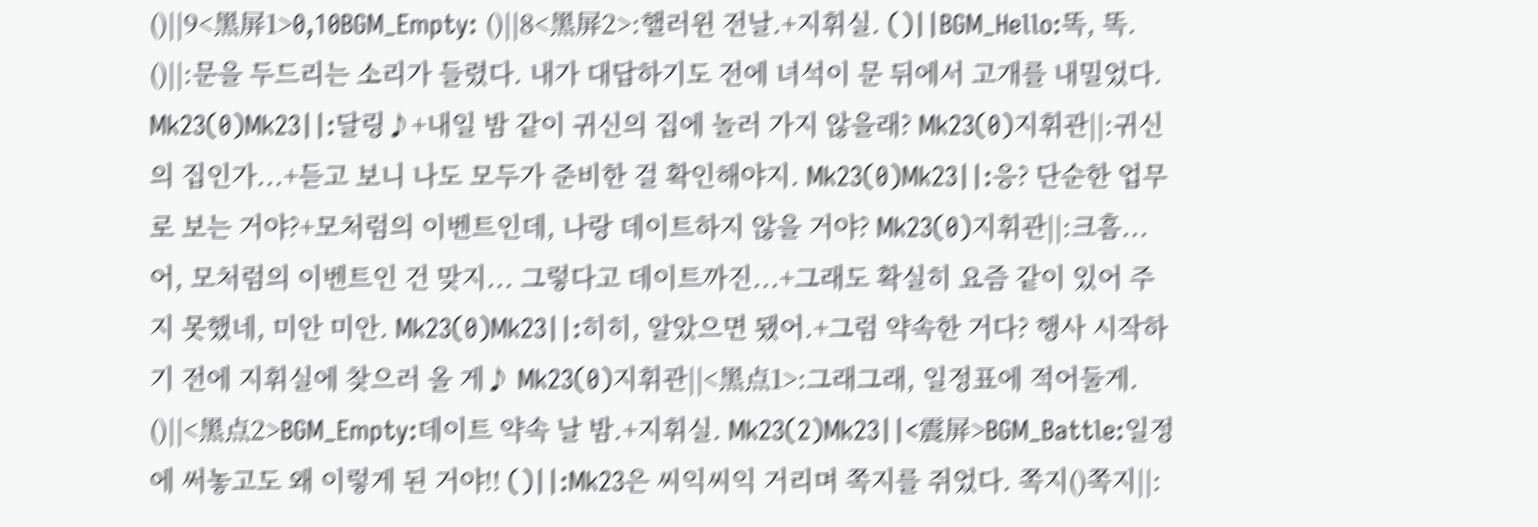()||9<黑屏1>0,10BGM_Empty: ()||8<黑屏2>:핼러윈 전날.+지휘실. ()||BGM_Hello:똑, 똑. ()||:문을 두드리는 소리가 들렸다. 내가 대답하기도 전에 녀석이 문 뒤에서 고개를 내밀었다. Mk23(0)Mk23||:달링♪+내일 밤 같이 귀신의 집에 놀러 가지 않을래? Mk23(0)지휘관||:귀신의 집인가...+듣고 보니 나도 모두가 준비한 걸 확인해야지. Mk23(0)Mk23||:응? 단순한 업무로 보는 거야?+모처럼의 이벤트인데, 나랑 데이트하지 않을 거야? Mk23(0)지휘관||:크흠... 어, 모처럼의 이벤트인 건 맞지... 그렇다고 데이트까진...+그래도 확실히 요즘 같이 있어 주지 못했네, 미안 미안. Mk23(0)Mk23||:히히, 알았으면 됐어.+그럼 약속한 거다? 행사 시작하기 전에 지휘실에 찾으러 올 게♪ Mk23(0)지휘관||<黑点1>:그래그래, 일정표에 적어둘게. ()||<黑点2>BGM_Empty:데이트 약속 날 밤.+지휘실. Mk23(2)Mk23||<震屏>BGM_Battle:일정에 써놓고도 왜 이렇게 된 거야!! ()||:Mk23은 씨익씨익 거리며 쪽지를 쥐었다. 쪽지()쪽지||: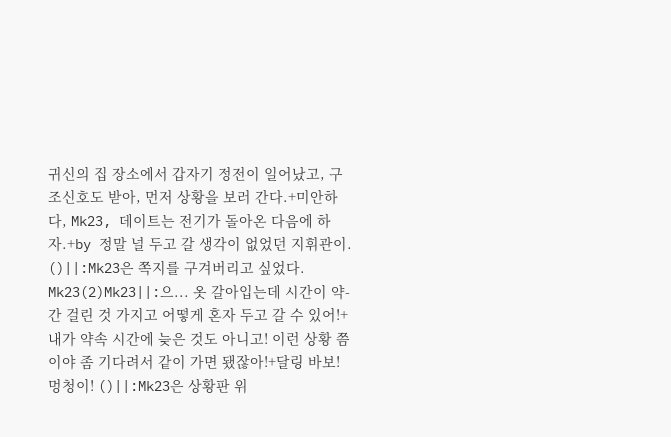귀신의 집 장소에서 갑자기 정전이 일어났고, 구조신호도 받아, 먼저 상황을 보러 간다.+미안하다, Mk23, 데이트는 전기가 돌아온 다음에 하자.+by 정말 널 두고 갈 생각이 없었던 지휘관이. ()||:Mk23은 쪽지를 구겨버리고 싶었다. Mk23(2)Mk23||:으... 옷 갈아입는데 시간이 약-간 걸린 것 가지고 어떻게 혼자 두고 갈 수 있어!+내가 약속 시간에 늦은 것도 아니고! 이런 상황 쯤이야 좀 기다려서 같이 가면 됐잖아!+달링 바보! 멍청이! ()||:Mk23은 상황판 위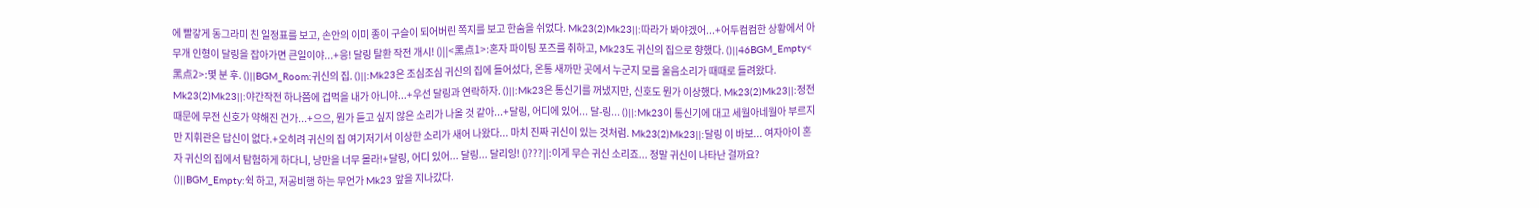에 빨갛게 동그라미 친 일정표를 보고, 손안의 이미 종이 구슬이 되어버린 쪽지를 보고 한숨을 쉬었다. Mk23(2)Mk23||:따라가 봐야겠어...+어두컴컴한 상황에서 아무개 인형이 달링을 잡아가면 큰일이야...+응! 달링 탈환 작전 개시! ()||<黑点1>:혼자 파이팅 포즈를 취하고, Mk23도 귀신의 집으로 향했다. ()||46BGM_Empty<黑点2>:몇 분 후. ()||BGM_Room:귀신의 집. ()||:Mk23은 조심조심 귀신의 집에 들어섰다, 온통 새까만 곳에서 누군지 모를 울음소리가 때때로 들려왔다. Mk23(2)Mk23||:야간작전 하나쯤에 겁먹을 내가 아니야...+우선 달링과 연락하자. ()||:Mk23은 통신기를 꺼냈지만, 신호도 뭔가 이상했다. Mk23(2)Mk23||:정전 때문에 무전 신호가 약해진 건가...+으으, 뭔가 듣고 싶지 않은 소리가 나올 것 같아...+달링, 어디에 있어... 달-링... ()||:Mk23이 통신기에 대고 세월아네월아 부르지만 지휘관은 답신이 없다.+오히려 귀신의 집 여기저기서 이상한 소리가 새어 나왔다... 마치 진짜 귀신이 있는 것처럼. Mk23(2)Mk23||:달링 이 바보... 여자아이 혼자 귀신의 집에서 탐험하게 하다니, 낭만을 너무 몰라!+달링, 어디 있어... 달링... 달리잉! ()???||:이게 무슨 귀신 소리죠... 정말 귀신이 나타난 걸까요? ()||BGM_Empty:쉭 하고, 저공비행 하는 무언가 Mk23 앞을 지나갔다.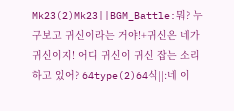Mk23(2)Mk23||BGM_Battle:뭐? 누구보고 귀신이라는 거야!+귀신은 네가 귀신이지! 어디 귀신이 귀신 잡는 소리 하고 있어? 64type(2)64식||:네 이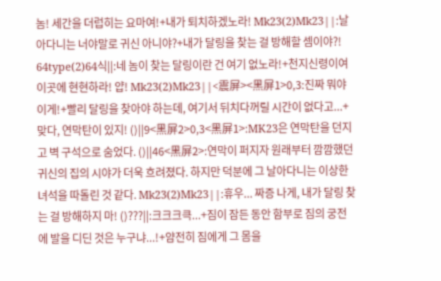놈! 세간을 더럽히는 요마여!+내가 퇴치하겠노라! Mk23(2)Mk23||:날아다니는 너야말로 귀신 아니야?+내가 달링을 찾는 걸 방해할 셈이야?! 64type(2)64식||:네 놈이 찾는 달링이란 건 여기 없노라!+천지신령이여 이곳에 현현하라! 얍! Mk23(2)Mk23||<震屏><黑屏1>0,3:진짜 뭐야 이게!+빨리 달링을 찾아야 하는데, 여기서 뒤치다꺼릴 시간이 없다고...+맞다, 연막탄이 있지! ()||9<黑屏2>0,3<黑屏1>:MK23은 연막탄을 던지고 벽 구석으로 숨었다. ()||46<黑屏2>:연막이 퍼지자 원래부터 깜깜했던 귀신의 집의 시야가 더욱 흐려졌다. 하지만 덕분에 그 날아다니는 이상한 녀석을 따돌린 것 같다. Mk23(2)Mk23||:휴우... 짜증 나게, 내가 달링 찾는 걸 방해하지 마! ()???||:크크크큭...+짐이 잠든 동안 함부로 짐의 궁전에 발을 디딘 것은 누구냐...!+얌전히 짐에게 그 몸을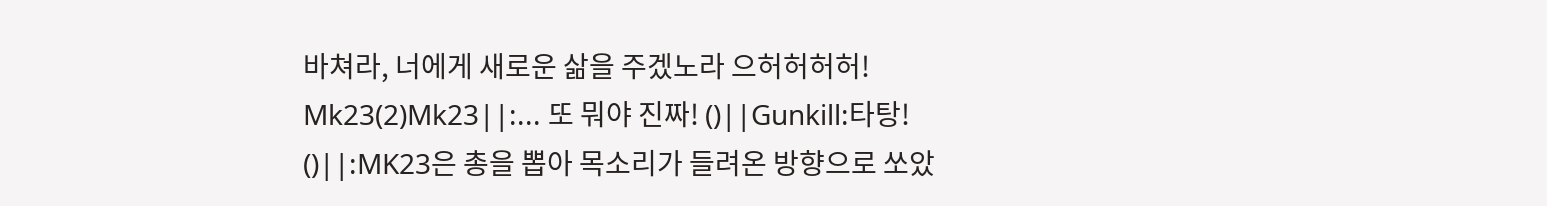바쳐라, 너에게 새로운 삶을 주겠노라 으허허허허! Mk23(2)Mk23||:... 또 뭐야 진짜! ()||Gunkill:타탕! ()||:MK23은 총을 뽑아 목소리가 들려온 방향으로 쏘았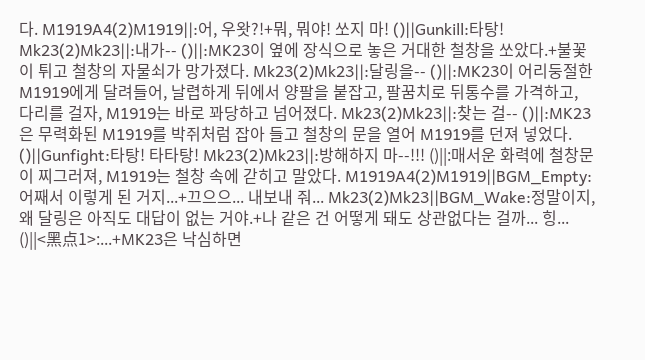다. M1919A4(2)M1919||:어, 우왓?!+뭐, 뭐야! 쏘지 마! ()||Gunkill:타탕! Mk23(2)Mk23||:내가-- ()||:MK23이 옆에 장식으로 놓은 거대한 철창을 쏘았다.+불꽃이 튀고 철창의 자물쇠가 망가졌다. Mk23(2)Mk23||:달링을-- ()||:MK23이 어리둥절한 M1919에게 달려들어, 날렵하게 뒤에서 양팔을 붙잡고, 팔꿈치로 뒤통수를 가격하고, 다리를 걸자, M1919는 바로 꽈당하고 넘어졌다. Mk23(2)Mk23||:찾는 걸-- ()||:MK23은 무력화된 M1919를 박쥐처럼 잡아 들고 철창의 문을 열어 M1919를 던져 넣었다. ()||Gunfight:타탕! 타타탕! Mk23(2)Mk23||:방해하지 마--!!! ()||:매서운 화력에 철창문이 찌그러져, M1919는 철창 속에 갇히고 말았다. M1919A4(2)M1919||BGM_Empty:어째서 이렇게 된 거지...+끄으으... 내보내 줘... Mk23(2)Mk23||BGM_Wake:정말이지, 왜 달링은 아직도 대답이 없는 거야.+나 같은 건 어떻게 돼도 상관없다는 걸까... 힝... ()||<黑点1>:...+MK23은 낙심하면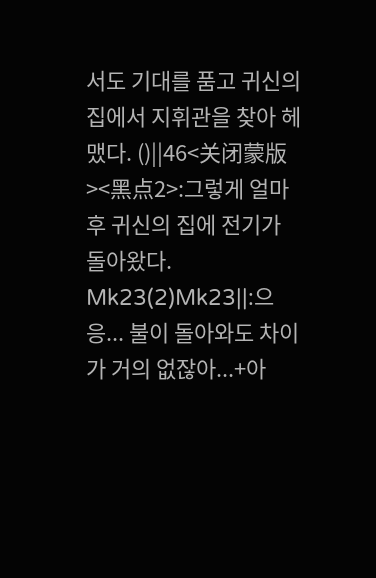서도 기대를 품고 귀신의 집에서 지휘관을 찾아 헤맸다. ()||46<关闭蒙版><黑点2>:그렇게 얼마 후 귀신의 집에 전기가 돌아왔다. Mk23(2)Mk23||:으응... 불이 돌아와도 차이가 거의 없잖아...+아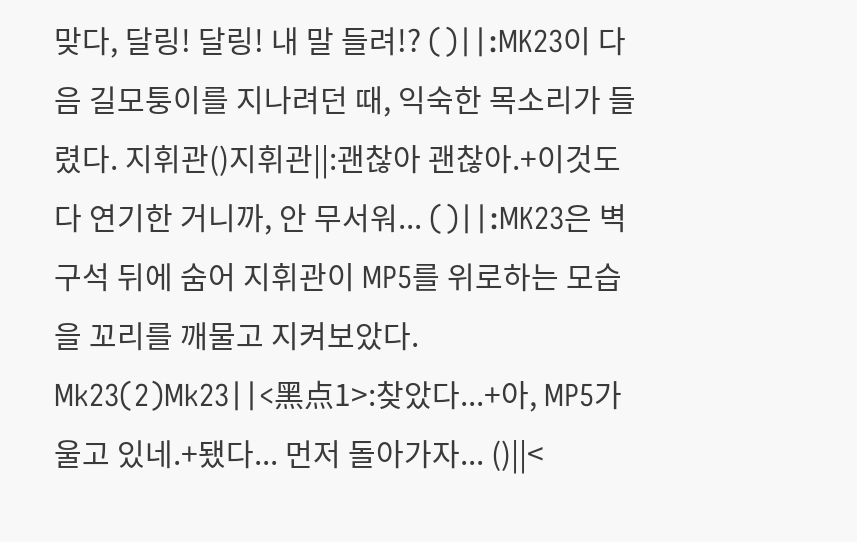맞다, 달링! 달링! 내 말 들려!? ()||:MK23이 다음 길모퉁이를 지나려던 때, 익숙한 목소리가 들렸다. 지휘관()지휘관||:괜찮아 괜찮아.+이것도 다 연기한 거니까, 안 무서워... ()||:MK23은 벽구석 뒤에 숨어 지휘관이 MP5를 위로하는 모습을 꼬리를 깨물고 지켜보았다. Mk23(2)Mk23||<黑点1>:찾았다...+아, MP5가 울고 있네.+됐다... 먼저 돌아가자... ()||<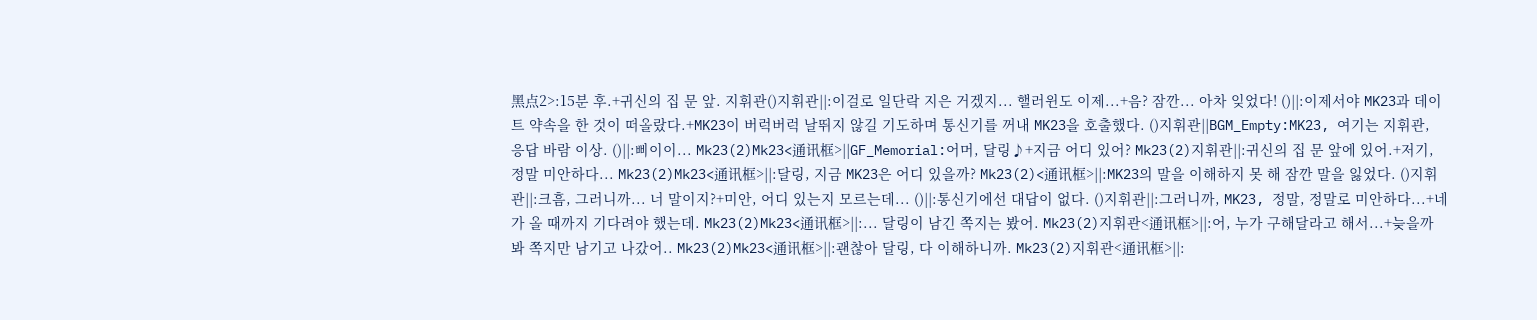黑点2>:15분 후.+귀신의 집 문 앞. 지휘관()지휘관||:이걸로 일단락 지은 거겠지... 핼러윈도 이제...+음? 잠깐... 아차 잊었다! ()||:이제서야 MK23과 데이트 약속을 한 것이 떠올랐다.+MK23이 버럭버럭 날뛰지 않길 기도하며 통신기를 꺼내 MK23을 호출했다. ()지휘관||BGM_Empty:MK23, 여기는 지휘관, 응답 바람 이상. ()||:삐이이... Mk23(2)Mk23<通讯框>||GF_Memorial:어머, 달링♪+지금 어디 있어? Mk23(2)지휘관||:귀신의 집 문 앞에 있어.+저기, 정말 미안하다... Mk23(2)Mk23<通讯框>||:달링, 지금 MK23은 어디 있을까? Mk23(2)<通讯框>||:MK23의 말을 이해하지 못 해 잠깐 말을 잃었다. ()지휘관||:크흠, 그러니까... 너 말이지?+미안, 어디 있는지 모르는데... ()||:통신기에선 대답이 없다. ()지휘관||:그러니까, MK23, 정말, 정말로 미안하다...+네가 올 때까지 기다려야 했는데. Mk23(2)Mk23<通讯框>||:... 달링이 남긴 쪽지는 봤어. Mk23(2)지휘관<通讯框>||:어, 누가 구해달라고 해서...+늦을까 봐 쪽지만 남기고 나갔어.. Mk23(2)Mk23<通讯框>||:괜찮아 달링, 다 이해하니까. Mk23(2)지휘관<通讯框>||: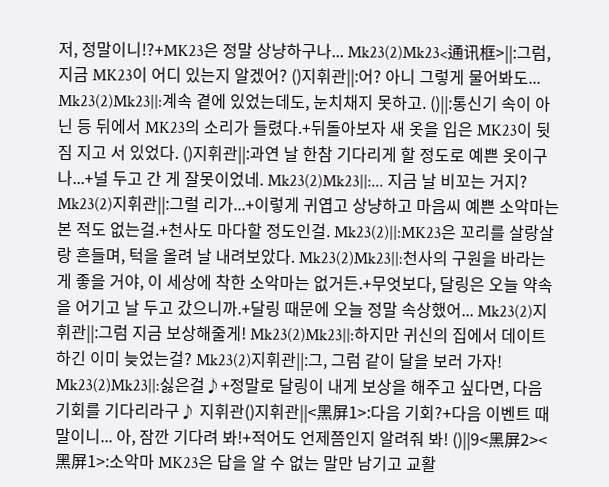저, 정말이니!?+MK23은 정말 상냥하구나... Mk23(2)Mk23<通讯框>||:그럼, 지금 MK23이 어디 있는지 알겠어? ()지휘관||:어? 아니 그렇게 물어봐도... Mk23(2)Mk23||:계속 곁에 있었는데도, 눈치채지 못하고. ()||:통신기 속이 아닌 등 뒤에서 MK23의 소리가 들렸다.+뒤돌아보자 새 옷을 입은 MK23이 뒷짐 지고 서 있었다. ()지휘관||:과연 날 한참 기다리게 할 정도로 예쁜 옷이구나...+널 두고 간 게 잘못이었네. Mk23(2)Mk23||:... 지금 날 비꼬는 거지? Mk23(2)지휘관||:그럴 리가...+이렇게 귀엽고 상냥하고 마음씨 예쁜 소악마는 본 적도 없는걸.+천사도 마다할 정도인걸. Mk23(2)||:MK23은 꼬리를 살랑살랑 흔들며, 턱을 올려 날 내려보았다. Mk23(2)Mk23||:천사의 구원을 바라는 게 좋을 거야, 이 세상에 착한 소악마는 없거든.+무엇보다, 달링은 오늘 약속을 어기고 날 두고 갔으니까.+달링 때문에 오늘 정말 속상했어... Mk23(2)지휘관||:그럼 지금 보상해줄게! Mk23(2)Mk23||:하지만 귀신의 집에서 데이트하긴 이미 늦었는걸? Mk23(2)지휘관||:그, 그럼 같이 달을 보러 가자! Mk23(2)Mk23||:싫은걸♪+정말로 달링이 내게 보상을 해주고 싶다면, 다음 기회를 기다리라구♪ 지휘관()지휘관||<黑屏1>:다음 기회?+다음 이벤트 때 말이니... 아, 잠깐 기다려 봐!+적어도 언제쯤인지 알려줘 봐! ()||9<黑屏2><黑屏1>:소악마 MK23은 답을 알 수 없는 말만 남기고 교활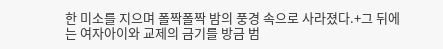한 미소를 지으며 폴짝폴짝 밤의 풍경 속으로 사라졌다.+그 뒤에는 여자아이와 교제의 금기를 방금 범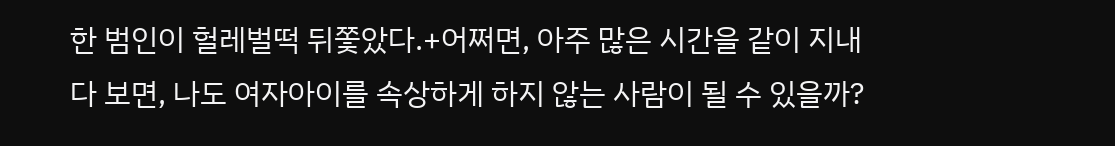한 범인이 헐레벌떡 뒤쫓았다.+어쩌면, 아주 많은 시간을 같이 지내다 보면, 나도 여자아이를 속상하게 하지 않는 사람이 될 수 있을까?